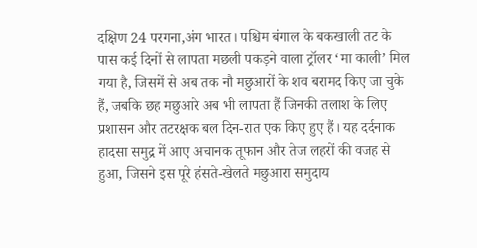दक्षिण 24 परगना,अंग भारत। पश्चिम बंगाल के बकखाली तट के पास कई दिनों से लापता मछली पकड़ने वाला ट्रॉलर ‘मा काली’ मिल गया है, जिसमें से अब तक नौ मछुआरों के शव बरामद किए जा चुके हैं, जबकि छह मछुआरे अब भी लापता हैं जिनकी तलाश के लिए प्रशासन और तटरक्षक बल दिन-रात एक किए हुए हैं। यह दर्दनाक हादसा समुद्र में आए अचानक तूफान और तेज लहरों की वजह से हुआ, जिसने इस पूरे हंसते-खेलते मछुआरा समुदाय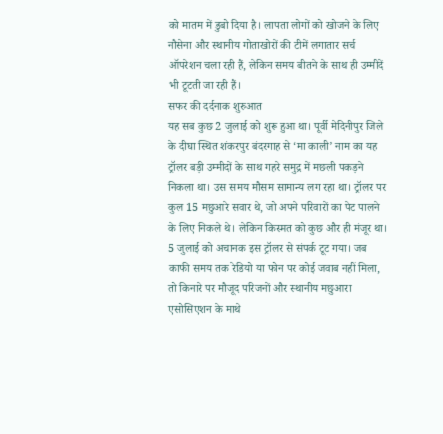को मातम में डुबो दिया है। लापता लोगों को खोजने के लिए नौसेना और स्थानीय गोताखोरों की टीमें लगातार सर्च ऑपरेशन चला रही हैं, लेकिन समय बीतने के साथ ही उम्मीदें भी टूटती जा रही हैं।
सफर की दर्दनाक शुरुआत
यह सब कुछ 2 जुलाई को शुरू हुआ था। पूर्वी मेदिनीपुर जिले के दीघा स्थित शंकरपुर बंदरगाह से ‘मा काली’ नाम का यह ट्रॉलर बड़ी उम्मीदों के साथ गहरे समुद्र में मछली पकड़ने निकला था। उस समय मौसम सामान्य लग रहा था। ट्रॉलर पर कुल 15 मछुआरे सवार थे, जो अपने परिवारों का पेट पालने के लिए निकले थे। लेकिन किस्मत को कुछ और ही मंजूर था। 5 जुलाई को अचानक इस ट्रॉलर से संपर्क टूट गया। जब काफी समय तक रेडियो या फोन पर कोई जवाब नहीं मिला, तो किनारे पर मौजूद परिजनों और स्थानीय मछुआरा एसोसिएशन के माथे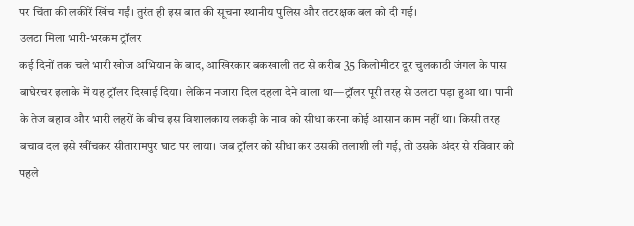पर चिंता की लकीरें खिंच गईं। तुरंत ही इस बात की सूचना स्थानीय पुलिस और तटरक्षक बल को दी गई।
उलटा मिला भारी-भरकम ट्रॉलर
कई दिनों तक चले भारी खोज अभियान के बाद, आखिरकार बकखाली तट से करीब 35 किलोमीटर दूर चुलकाठी जंगल के पास बाघेरचर इलाके में यह ट्रॉलर दिखाई दिया। लेकिन नजारा दिल दहला देने वाला था—ट्रॉलर पूरी तरह से उलटा पड़ा हुआ था। पानी के तेज बहाव और भारी लहरों के बीच इस विशालकाय लकड़ी के नाव को सीधा करना कोई आसान काम नहीं था। किसी तरह बचाव दल इसे खींचकर सीतारामपुर घाट पर लाया। जब ट्रॉलर को सीधा कर उसकी तलाशी ली गई, तो उसके अंदर से रविवार को पहले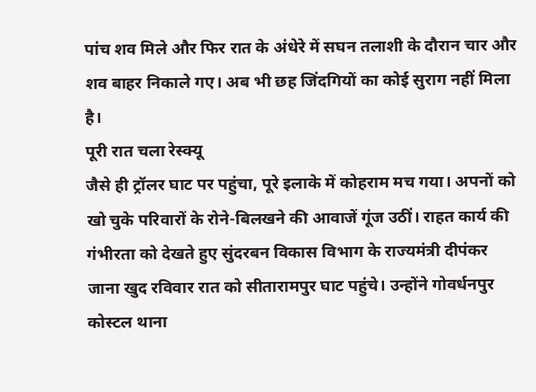पांच शव मिले और फिर रात के अंधेरे में सघन तलाशी के दौरान चार और शव बाहर निकाले गए। अब भी छह जिंदगियों का कोई सुराग नहीं मिला है।
पूरी रात चला रेस्क्यू
जैसे ही ट्रॉलर घाट पर पहुंचा, पूरे इलाके में कोहराम मच गया। अपनों को खो चुके परिवारों के रोने-बिलखने की आवाजें गूंज उठीं। राहत कार्य की गंभीरता को देखते हुए सुंदरबन विकास विभाग के राज्यमंत्री दीपंकर जाना खुद रविवार रात को सीतारामपुर घाट पहुंचे। उन्होंने गोवर्धनपुर कोस्टल थाना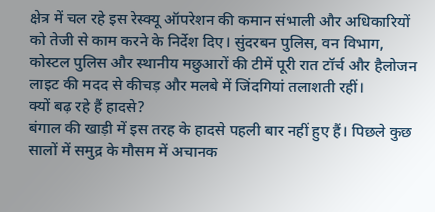क्षेत्र में चल रहे इस रेस्क्यू ऑपरेशन की कमान संभाली और अधिकारियों को तेजी से काम करने के निर्देश दिए। सुंदरबन पुलिस, वन विभाग, कोस्टल पुलिस और स्थानीय मछुआरों की टीमें पूरी रात टॉर्च और हैलोजन लाइट की मदद से कीचड़ और मलबे में जिंदगियां तलाशती रहीं।
क्यों बढ़ रहे हैं हादसे?
बंगाल की खाड़ी में इस तरह के हादसे पहली बार नहीं हुए हैं। पिछले कुछ सालों में समुद्र के मौसम में अचानक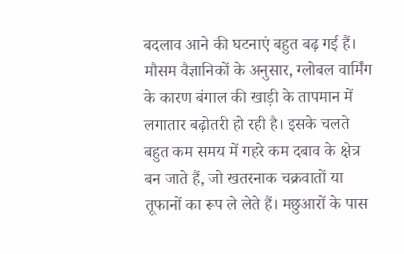बदलाव आने की घटनाएं बहुत बढ़ गई हैं। मौसम वैज्ञानिकों के अनुसार, ग्लोबल वार्मिंग के कारण बंगाल की खाड़ी के तापमान में लगातार बढ़ोतरी हो रही है। इसके चलते बहुत कम समय में गहरे कम दबाव के क्षेत्र बन जाते हैं, जो खतरनाक चक्रवातों या तूफानों का रूप ले लेते हैं। मछुआरों के पास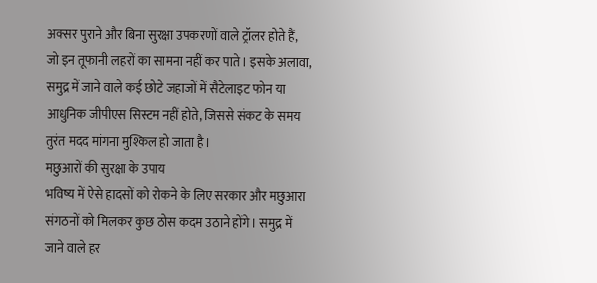अक्सर पुराने और बिना सुरक्षा उपकरणों वाले ट्रॉलर होते हैं, जो इन तूफानी लहरों का सामना नहीं कर पाते। इसके अलावा, समुद्र में जाने वाले कई छोटे जहाजों में सैटेलाइट फोन या आधुनिक जीपीएस सिस्टम नहीं होते, जिससे संकट के समय तुरंत मदद मांगना मुश्किल हो जाता है।
मछुआरों की सुरक्षा के उपाय
भविष्य में ऐसे हादसों को रोकने के लिए सरकार और मछुआरा संगठनों को मिलकर कुछ ठोस कदम उठाने होंगे। समुद्र में जाने वाले हर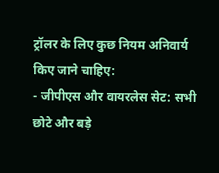ट्रॉलर के लिए कुछ नियम अनिवार्य किए जाने चाहिए:
- जीपीएस और वायरलेस सेट: सभी छोटे और बड़े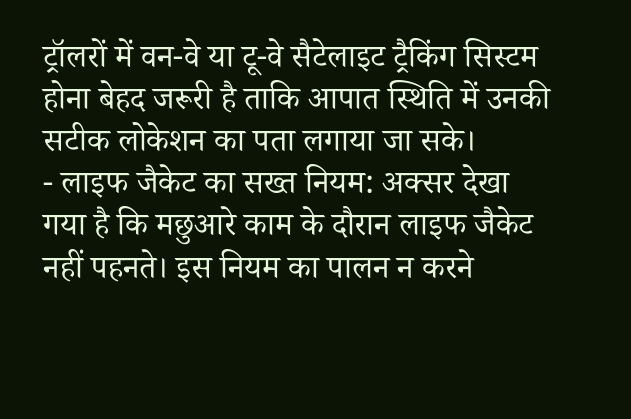ट्रॉलरों में वन-वे या टू-वे सैटेलाइट ट्रैकिंग सिस्टम होना बेहद जरूरी है ताकि आपात स्थिति में उनकी सटीक लोकेशन का पता लगाया जा सके।
- लाइफ जैकेट का सख्त नियम: अक्सर देखा गया है कि मछुआरे काम के दौरान लाइफ जैकेट नहीं पहनते। इस नियम का पालन न करने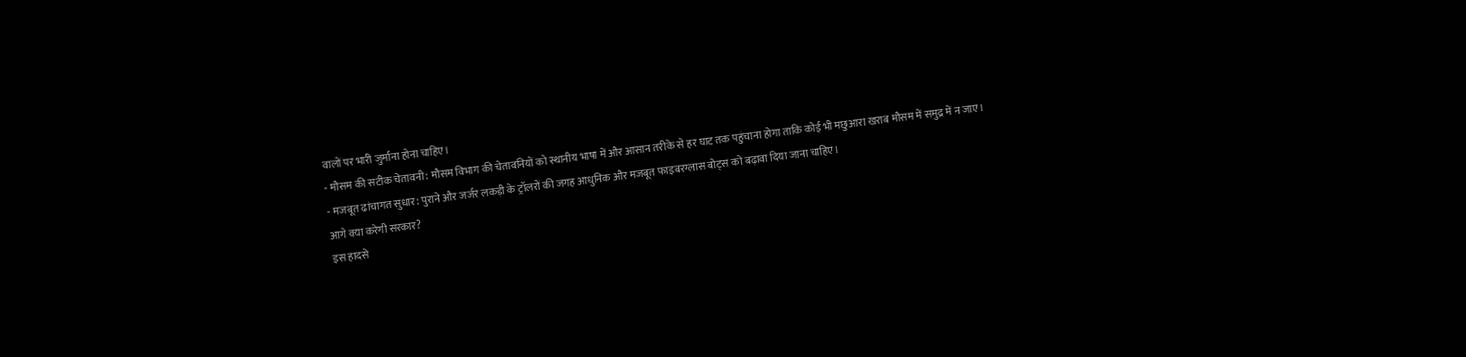वालों पर भारी जुर्माना होना चाहिए।
- मौसम की सटीक चेतावनी: मौसम विभाग की चेतावनियों को स्थानीय भाषा में और आसान तरीके से हर घाट तक पहुंचाना होगा ताकि कोई भी मछुआरा खराब मौसम में समुद्र में न जाए।
- मजबूत ढांचागत सुधार: पुराने और जर्जर लकड़ी के ट्रॉलरों की जगह आधुनिक और मजबूत फाइबरग्लास बोट्स को बढ़ावा दिया जाना चाहिए।
आगे क्या करेगी सरकार?
इस हादसे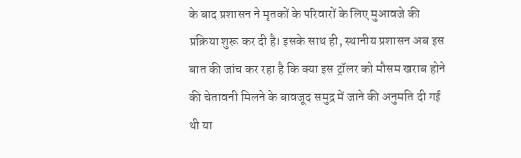के बाद प्रशासन ने मृतकों के परिवारों के लिए मुआवजे की प्रक्रिया शुरू कर दी है। इसके साथ ही, स्थानीय प्रशासन अब इस बात की जांच कर रहा है कि क्या इस ट्रॉलर को मौसम खराब होने की चेतावनी मिलने के बावजूद समुद्र में जाने की अनुमति दी गई थी या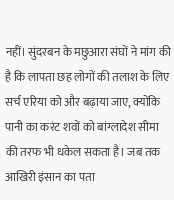नहीं। सुंदरबन के मछुआरा संघों ने मांग की है कि लापता छह लोगों की तलाश के लिए सर्च एरिया को और बढ़ाया जाए, क्योंकि पानी का करंट शवों को बांग्लादेश सीमा की तरफ भी धकेल सकता है। जब तक आखिरी इंसान का पता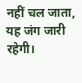नहीं चल जाता, यह जंग जारी रहेगी।